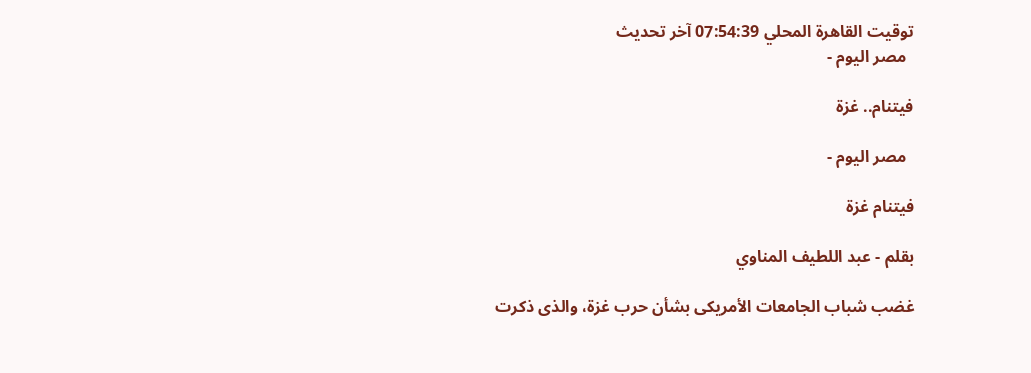توقيت القاهرة المحلي 07:54:39 آخر تحديث
  مصر اليوم -

فيتنام.. غزة

  مصر اليوم -

فيتنام غزة

بقلم - عبد اللطيف المناوي

غضب شباب الجامعات الأمريكى بشأن حرب غزة، والذى ذكرت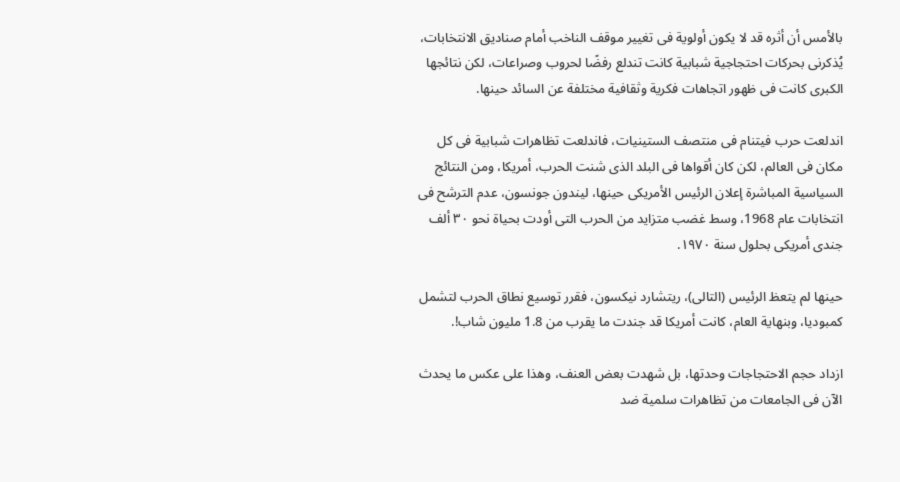بالأمس أن أثره قد لا يكون أولوية فى تغيير موقف الناخب أمام صناديق الانتخابات، يُذكرنى بحركات احتجاجية شبابية كانت تندلع رفضًا لحروب وصراعات، لكن نتائجها الكبرى كانت فى ظهور اتجاهات فكرية وثقافية مختلفة عن السائد حينها.

اندلعت حرب فيتنام فى منتصف الستينيات، فاندلعت تظاهرات شبابية فى كل مكان فى العالم، لكن كان أقواها فى البلد الذى شنت الحرب، أمريكا، ومن النتائج السياسية المباشرة إعلان الرئيس الأمريكى حينها، ليندون جونسون، عدم الترشح فى انتخابات عام 1968، وسط غضب متزايد من الحرب التى أودت بحياة نحو ٣٠ ألف جندى أمريكى بحلول سنة ١٩٧٠.

حينها لم يتعظ الرئيس (التالى)، ريتشارد نيكسون، فقرر توسيع نطاق الحرب لتشمل كمبوديا، وبنهاية العام، كانت أمريكا قد جندت ما يقرب من 1.8 مليون شاب!.

ازداد حجم الاحتجاجات وحدتها، بل شهدت بعض العنف، وهذا على عكس ما يحدث الآن فى الجامعات من تظاهرات سلمية ضد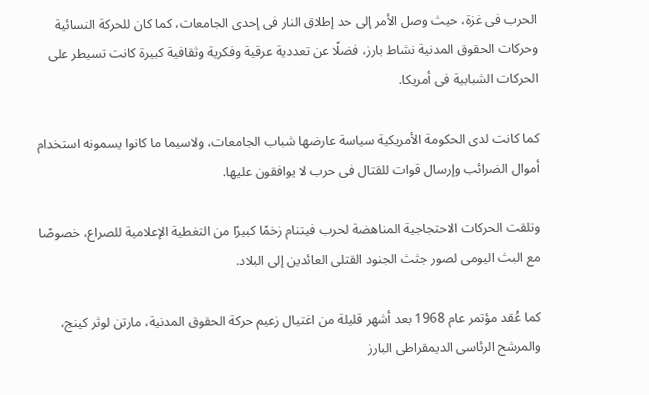الحرب فى غزة، حيث وصل الأمر إلى حد إطلاق النار فى إحدى الجامعات، كما كان للحركة النسائية وحركات الحقوق المدنية نشاط بارز، فضلًا عن تعددية عرقية وفكرية وثقافية كبيرة كانت تسيطر على الحركات الشبابية فى أمريكا.

كما كانت لدى الحكومة الأمريكية سياسة عارضها شباب الجامعات، ولاسيما ما كانوا يسمونه استخدام أموال الضرائب وإرسال قوات للقتال فى حرب لا يوافقون عليها.

وتلقت الحركات الاحتجاجية المناهضة لحرب فيتنام زخمًا كبيرًا من التغطية الإعلامية للصراع، خصوصًا مع البث اليومى لصور جثث الجنود القتلى العائدين إلى البلاد.

كما عُقد مؤتمر عام 1968 بعد أشهر قليلة من اغتيال زعيم حركة الحقوق المدنية، مارتن لوثر كينج، والمرشح الرئاسى الديمقراطى البارز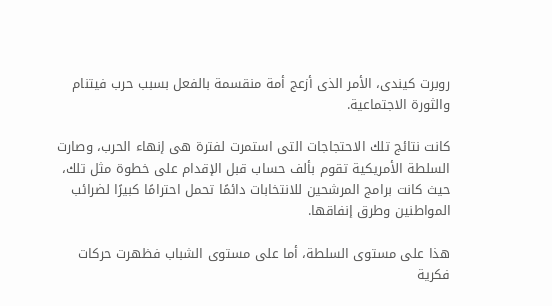روبرت كيندى، الأمر الذى أزعج أمة منقسمة بالفعل بسبب حرب فيتنام والثورة الاجتماعية.

كانت نتائج تلك الاحتجاجات التى استمرت لفترة هى إنهاء الحرب، وصارت السلطة الأمريكية تقوم بألف حساب قبل الإقدام على خطوة مثل تلك، حيث كانت برامج المرشحين للانتخابات دائمًا تحمل احترامًا كبيرًا لضرائب المواطنين وطرق إنفاقها.

هذا على مستوى السلطة، أما على مستوى الشباب فظهرت حركات فكرية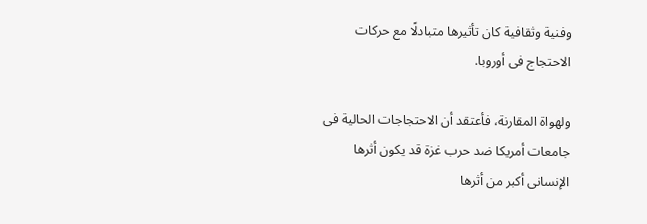وفنية وثقافية كان تأثيرها متبادلًا مع حركات الاحتجاج فى أوروبا.

ولهواة المقارنة، فأعتقد أن الاحتجاجات الحالية فى جامعات أمريكا ضد حرب غزة قد يكون أثرها الإنسانى أكبر من أثرها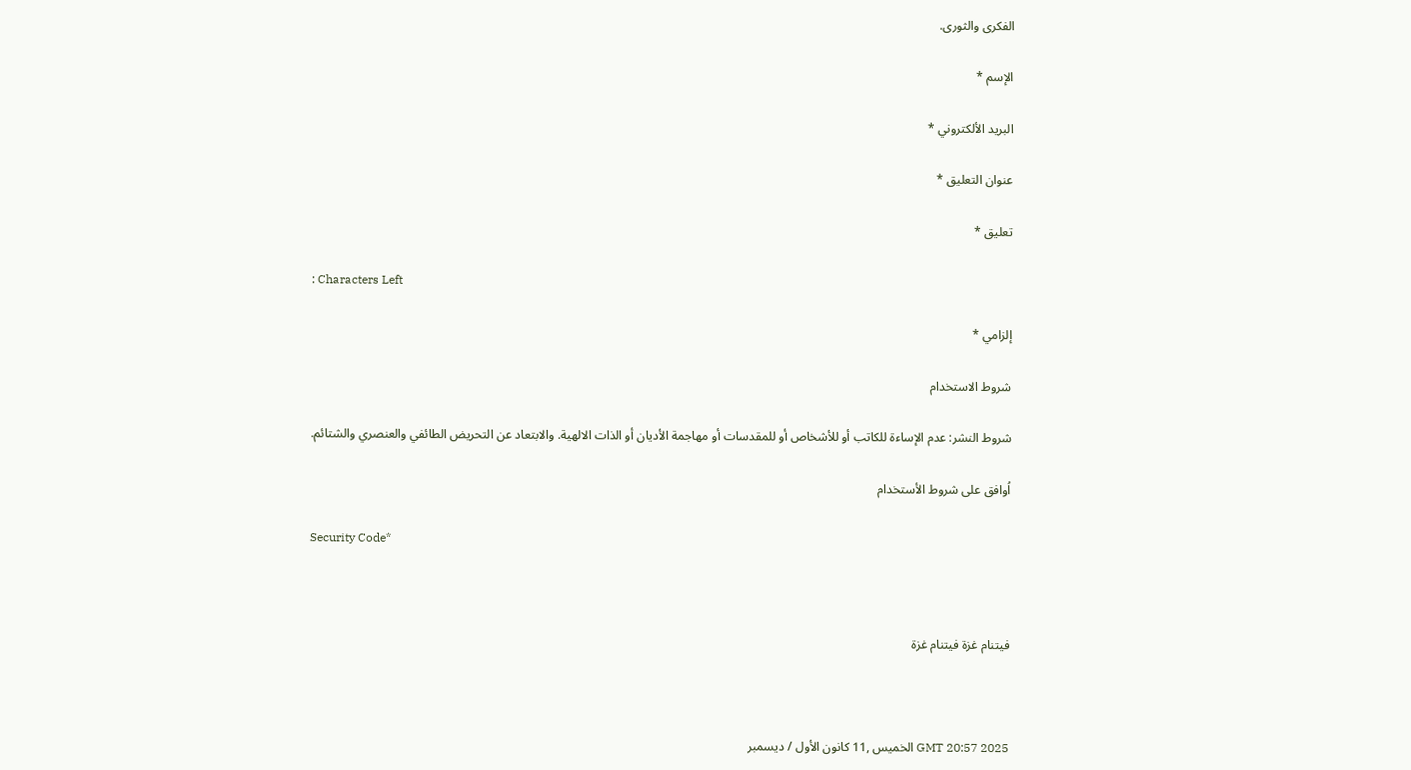الفكرى والثورى.

الإسم *

البريد الألكتروني *

عنوان التعليق *

تعليق *

: Characters Left

إلزامي *

شروط الاستخدام

شروط النشر: عدم الإساءة للكاتب أو للأشخاص أو للمقدسات أو مهاجمة الأديان أو الذات الالهية. والابتعاد عن التحريض الطائفي والعنصري والشتائم.

اُوافق على شروط الأستخدام

Security Code*



فيتنام غزة فيتنام غزة



GMT 20:57 2025 الخميس ,11 كانون الأول / ديسمبر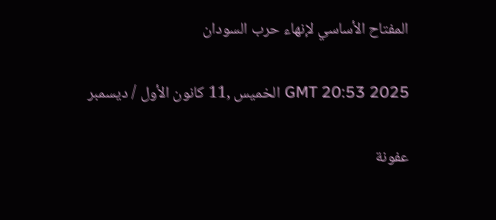المفتاح الأساسي لإنهاء حرب السودان

GMT 20:53 2025 الخميس ,11 كانون الأول / ديسمبر

عفونة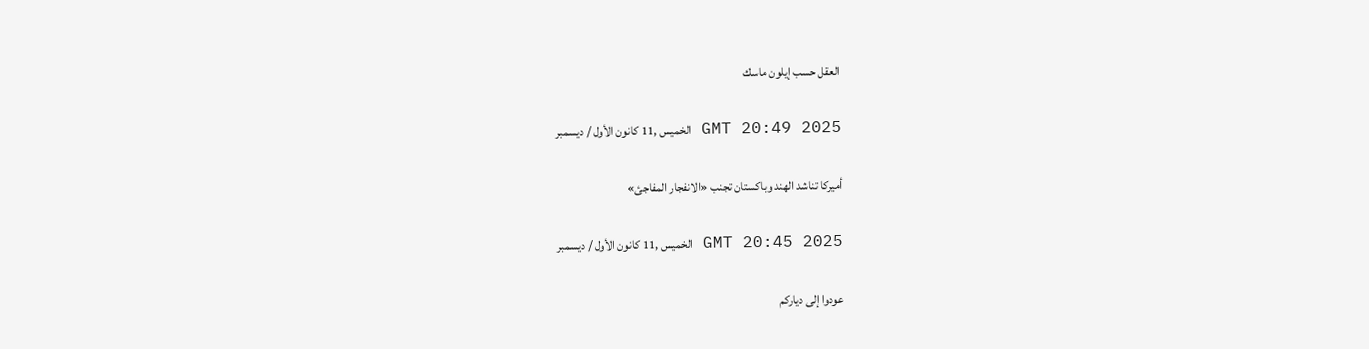العقل حسب إيلون ماسك

GMT 20:49 2025 الخميس ,11 كانون الأول / ديسمبر

أميركا تناشد الهند وباكستان تجنب «الانفجار المفاجئ»

GMT 20:45 2025 الخميس ,11 كانون الأول / ديسمبر

عودوا إلى دياركم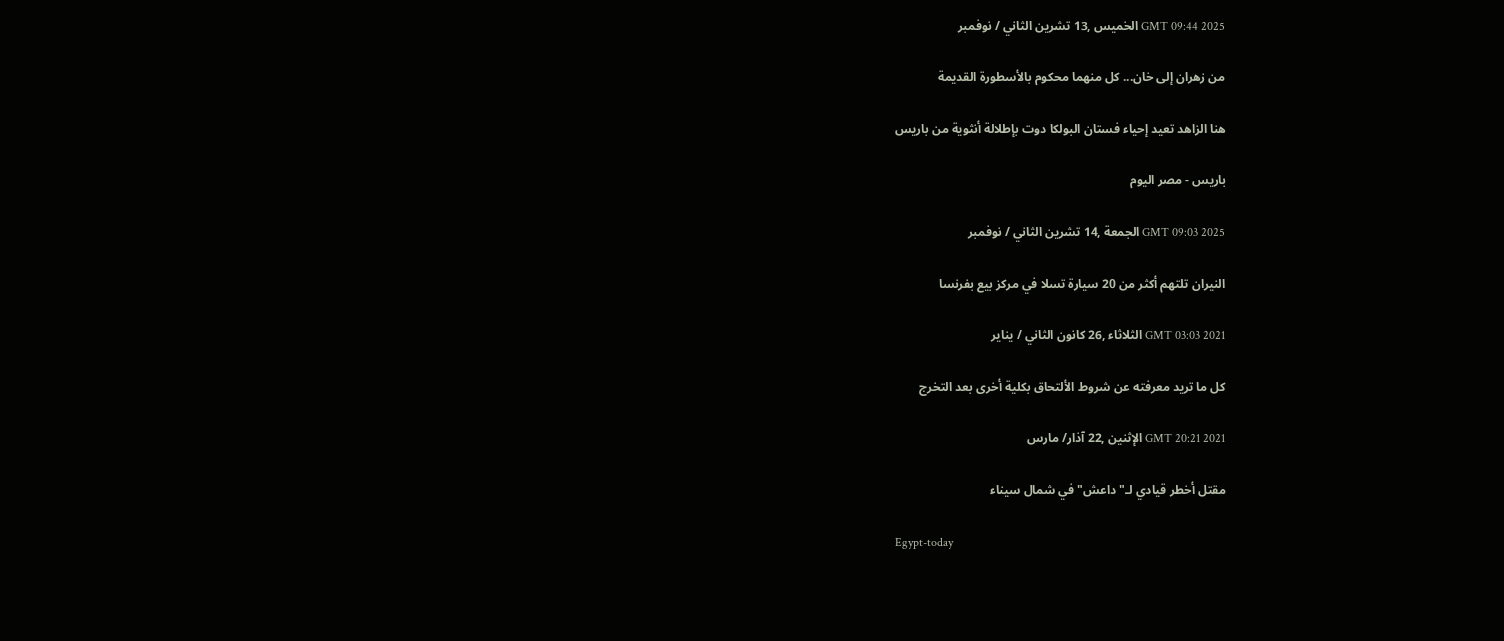GMT 09:44 2025 الخميس ,13 تشرين الثاني / نوفمبر

من زهران إلى خان... كل منهما محكوم بالأسطورة القديمة

هنا الزاهد تعيد إحياء فستان البولكا دوت بإطلالة أنثوية من باريس

باريس - مصر اليوم

GMT 09:03 2025 الجمعة ,14 تشرين الثاني / نوفمبر

النيران تلتهم أكثر من 20 سيارة تسلا في مركز بيع بفرنسا

GMT 03:03 2021 الثلاثاء ,26 كانون الثاني / يناير

كل ما تريد معرفته عن شروط الألتحاق بكلية أخرى بعد التخرج

GMT 20:21 2021 الإثنين ,22 آذار/ مارس

مقتل أخطر قيادي لـ"داعش" في شمال سيناء

Egypt-today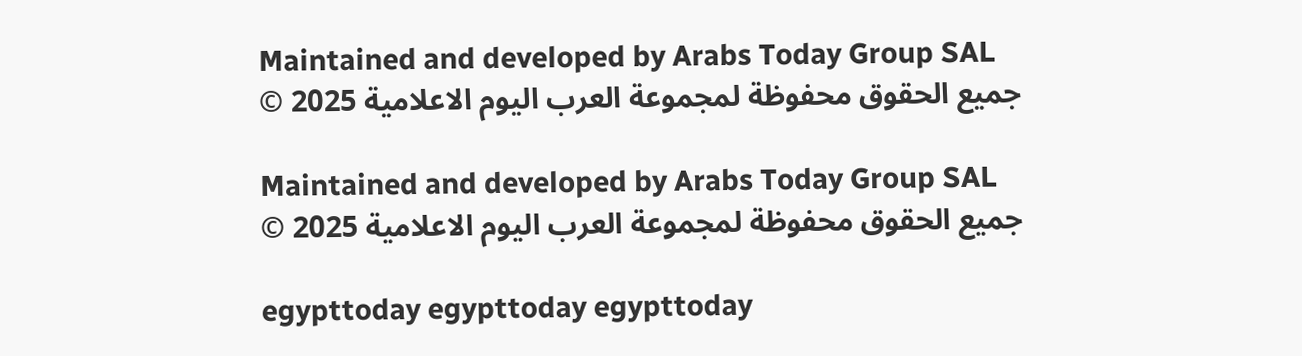Maintained and developed by Arabs Today Group SAL
جميع الحقوق محفوظة لمجموعة العرب اليوم الاعلامية 2025 ©

Maintained and developed by Arabs Today Group SAL
جميع الحقوق محفوظة لمجموعة العرب اليوم الاعلامية 2025 ©

egypttoday egypttoday egypttoday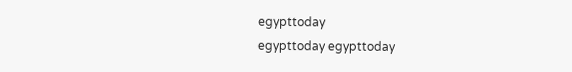egypttoday
egypttoday egypttoday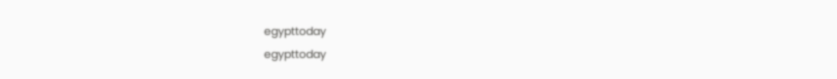egypttoday
egypttoday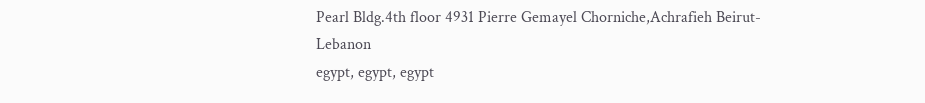Pearl Bldg.4th floor 4931 Pierre Gemayel Chorniche,Achrafieh Beirut- Lebanon
egypt, egypt, egypt